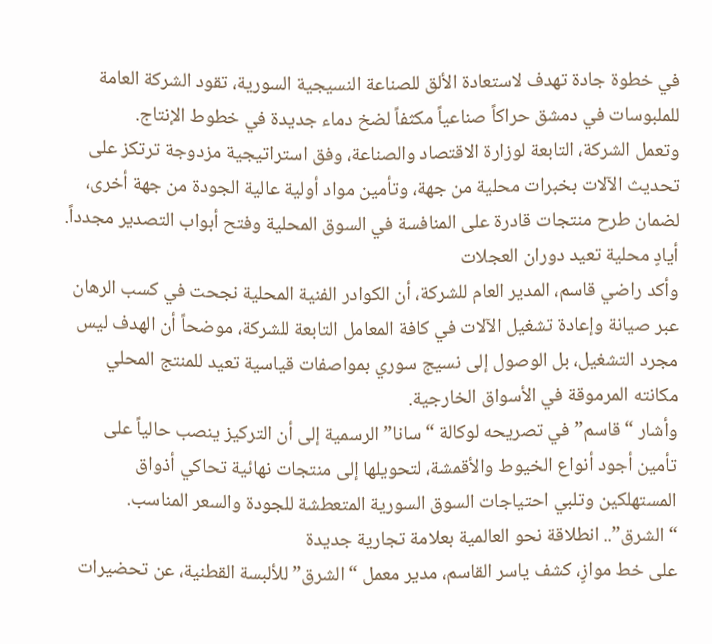في خطوة جادة تهدف لاستعادة الألق للصناعة النسيجية السورية، تقود الشركة العامة للملبوسات في دمشق حراكاً صناعياً مكثفاً لضخ دماء جديدة في خطوط الإنتاج.
وتعمل الشركة، التابعة لوزارة الاقتصاد والصناعة، وفق استراتيجية مزدوجة ترتكز على تحديث الآلات بخبرات محلية من جهة، وتأمين مواد أولية عالية الجودة من جهة أخرى، لضمان طرح منتجات قادرة على المنافسة في السوق المحلية وفتح أبواب التصدير مجدداً.
أيادٍ محلية تعيد دوران العجلات
وأكد راضي قاسم، المدير العام للشركة، أن الكوادر الفنية المحلية نجحت في كسب الرهان عبر صيانة وإعادة تشغيل الآلات في كافة المعامل التابعة للشركة، موضحاً أن الهدف ليس مجرد التشغيل، بل الوصول إلى نسيج سوري بمواصفات قياسية تعيد للمنتج المحلي مكانته المرموقة في الأسواق الخارجية.
وأشار “قاسم” في تصريحه لوكالة “سانا” الرسمية إلى أن التركيز ينصب حالياً على تأمين أجود أنواع الخيوط والأقمشة، لتحويلها إلى منتجات نهائية تحاكي أذواق المستهلكين وتلبي احتياجات السوق السورية المتعطشة للجودة والسعر المناسب.
“الشرق”.. انطلاقة نحو العالمية بعلامة تجارية جديدة
على خط موازٍ، كشف ياسر القاسم، مدير معمل “الشرق” للألبسة القطنية، عن تحضيرات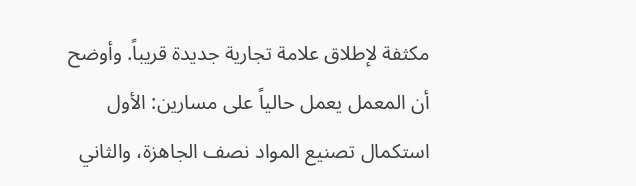مكثفة لإطلاق علامة تجارية جديدة قريباً. وأوضح أن المعمل يعمل حالياً على مسارين: الأول استكمال تصنيع المواد نصف الجاهزة، والثاني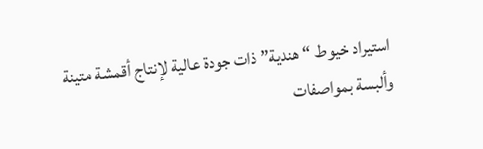استيراد خيوط “هندية” ذات جودة عالية لإنتاج أقمشة متينة وألبسة بمواصفات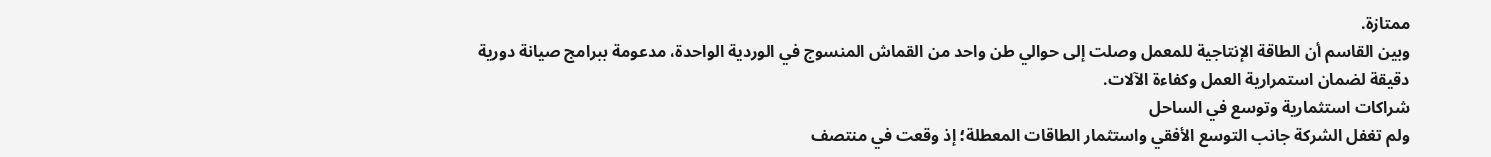ممتازة.
وبين القاسم أن الطاقة الإنتاجية للمعمل وصلت إلى حوالي طن واحد من القماش المنسوج في الوردية الواحدة، مدعومة ببرامج صيانة دورية دقيقة لضمان استمرارية العمل وكفاءة الآلات.
شراكات استثمارية وتوسع في الساحل
ولم تغفل الشركة جانب التوسع الأفقي واستثمار الطاقات المعطلة؛ إذ وقعت في منتصف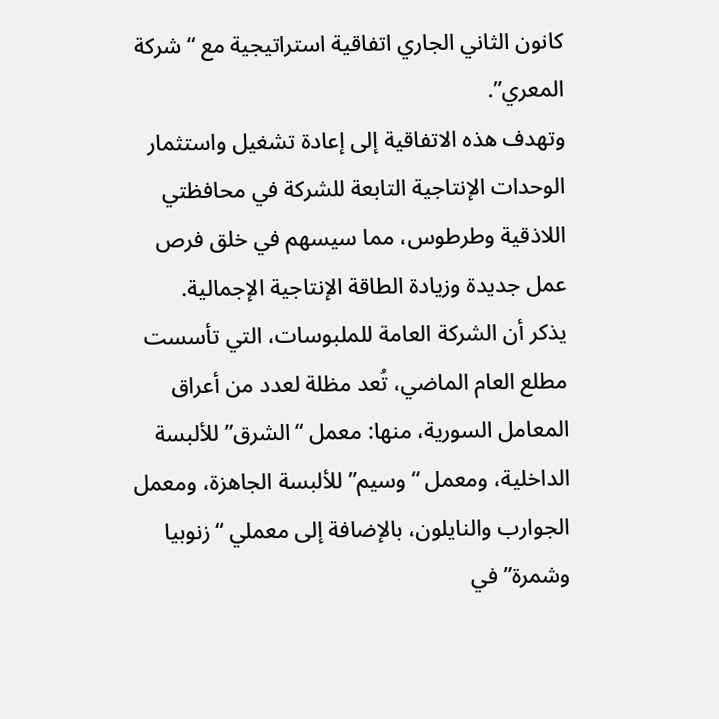كانون الثاني الجاري اتفاقية استراتيجية مع “شركة المعري”.
وتهدف هذه الاتفاقية إلى إعادة تشغيل واستثمار الوحدات الإنتاجية التابعة للشركة في محافظتي اللاذقية وطرطوس، مما سيسهم في خلق فرص عمل جديدة وزيادة الطاقة الإنتاجية الإجمالية.
يذكر أن الشركة العامة للملبوسات، التي تأسست مطلع العام الماضي، تُعد مظلة لعدد من أعراق المعامل السورية، منها: معمل “الشرق” للألبسة الداخلية، ومعمل “وسيم” للألبسة الجاهزة، ومعمل الجوارب والنايلون، بالإضافة إلى معملي “زنوبيا وشمرة” في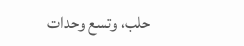حلب، وتسع وحدات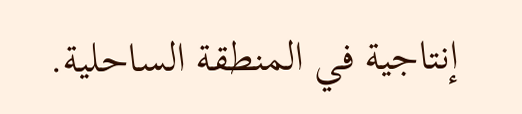إنتاجية في المنطقة الساحلية.